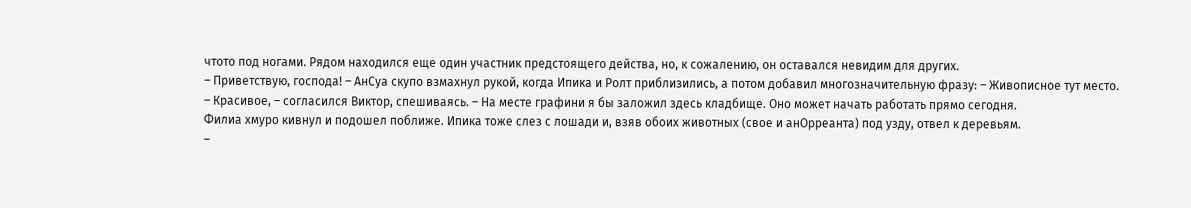чтото под ногами. Рядом находился еще один участник предстоящего действа, но, к сожалению, он оставался невидим для других.
– Приветствую, господа! – АнСуа скупо взмахнул рукой, когда Ипика и Ролт приблизились, а потом добавил многозначительную фразу: – Живописное тут место.
– Красивое, – согласился Виктор, спешиваясь. – На месте графини я бы заложил здесь кладбище. Оно может начать работать прямо сегодня.
Филиа хмуро кивнул и подошел поближе. Ипика тоже слез с лошади и, взяв обоих животных (свое и анОрреанта) под узду, отвел к деревьям.
–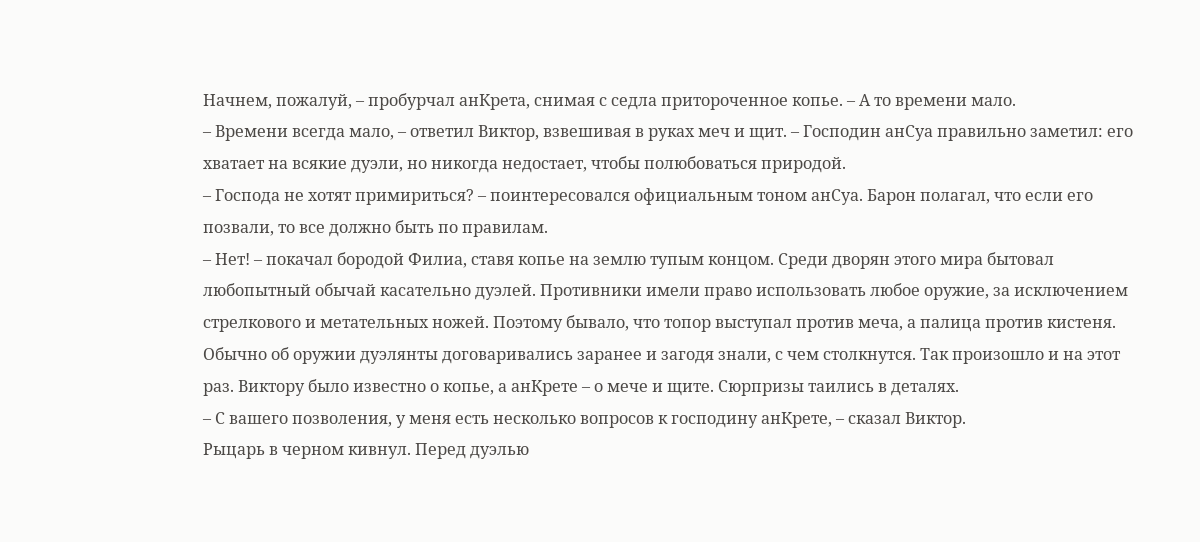Начнем, пожалуй, – пробурчал анКрета, снимая с седла притороченное копье. – А то времени мало.
– Времени всегда мало, – ответил Виктор, взвешивая в руках меч и щит. – Господин анСуа правильно заметил: его хватает на всякие дуэли, но никогда недостает, чтобы полюбоваться природой.
– Господа не хотят примириться? – поинтересовался официальным тоном анСуа. Барон полагал, что если его позвали, то все должно быть по правилам.
– Нет! – покачал бородой Филиа, ставя копье на землю тупым концом. Среди дворян этого мира бытовал любопытный обычай касательно дуэлей. Противники имели право использовать любое оружие, за исключением стрелкового и метательных ножей. Поэтому бывало, что топор выступал против меча, а палица против кистеня. Обычно об оружии дуэлянты договаривались заранее и загодя знали, с чем столкнутся. Так произошло и на этот раз. Виктору было известно о копье, а анКрете – о мече и щите. Сюрпризы таились в деталях.
– С вашего позволения, у меня есть несколько вопросов к господину анКрете, – сказал Виктор.
Рыцарь в черном кивнул. Перед дуэлью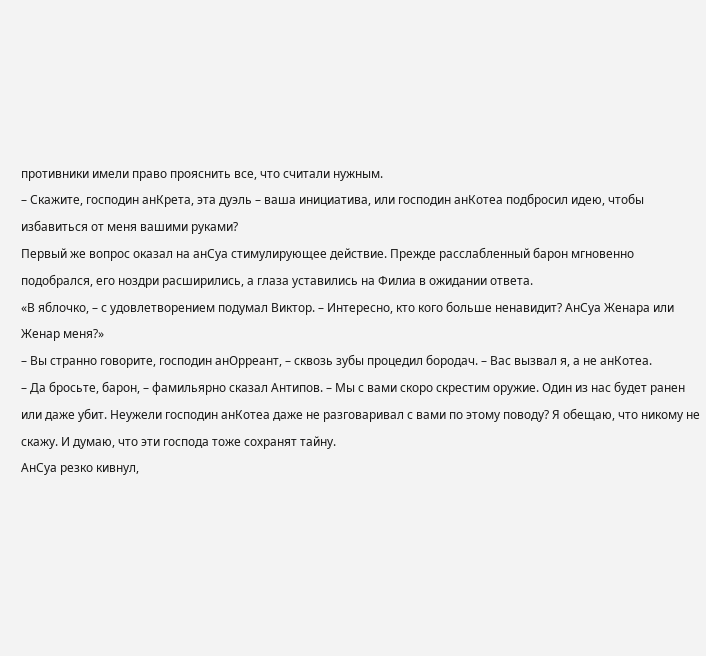противники имели право прояснить все, что считали нужным.
– Скажите, господин анКрета, эта дуэль – ваша инициатива, или господин анКотеа подбросил идею, чтобы избавиться от меня вашими руками?
Первый же вопрос оказал на анСуа стимулирующее действие. Прежде расслабленный барон мгновенно подобрался, его ноздри расширились, а глаза уставились на Филиа в ожидании ответа.
«В яблочко, – с удовлетворением подумал Виктор. – Интересно, кто кого больше ненавидит? АнСуа Женара или Женар меня?»
– Вы странно говорите, господин анОрреант, – сквозь зубы процедил бородач. – Вас вызвал я, а не анКотеа.
– Да бросьте, барон, – фамильярно сказал Антипов. – Мы с вами скоро скрестим оружие. Один из нас будет ранен или даже убит. Неужели господин анКотеа даже не разговаривал с вами по этому поводу? Я обещаю, что никому не скажу. И думаю, что эти господа тоже сохранят тайну.
АнСуа резко кивнул,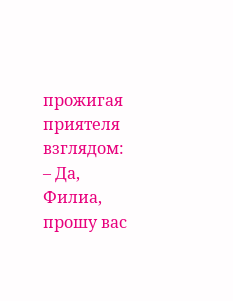прожигая приятеля взглядом:
– Да, Филиа, прошу вас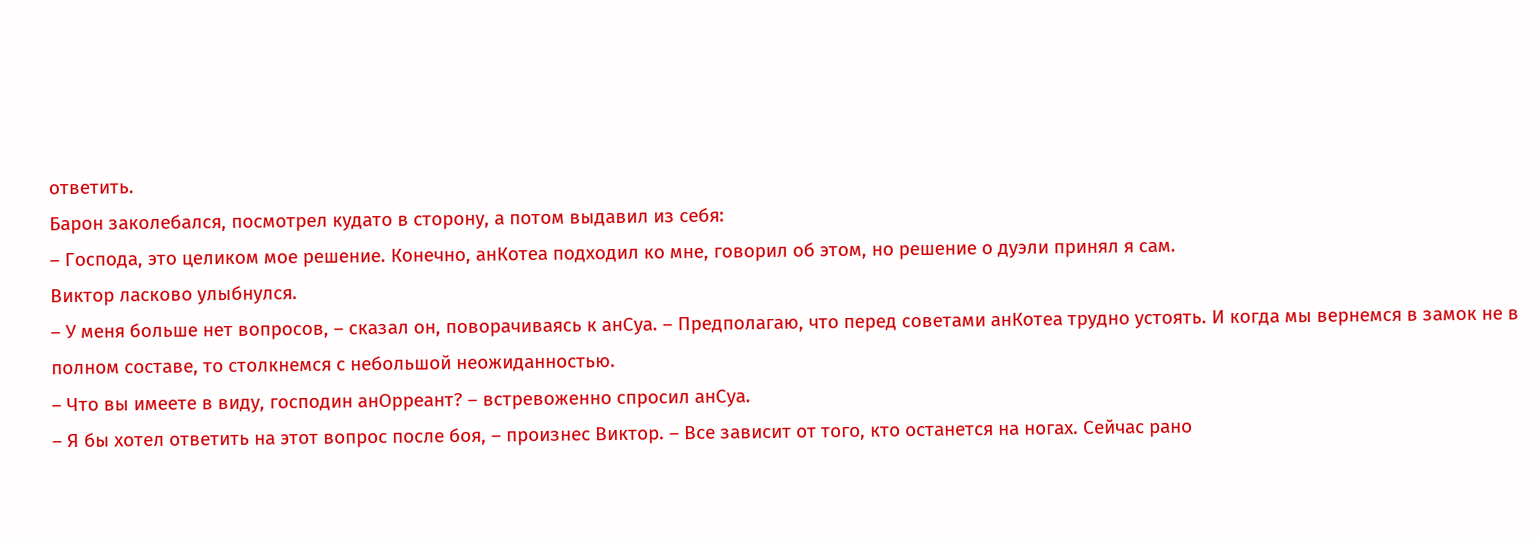ответить.
Барон заколебался, посмотрел кудато в сторону, а потом выдавил из себя:
– Господа, это целиком мое решение. Конечно, анКотеа подходил ко мне, говорил об этом, но решение о дуэли принял я сам.
Виктор ласково улыбнулся.
– У меня больше нет вопросов, – сказал он, поворачиваясь к анСуа. – Предполагаю, что перед советами анКотеа трудно устоять. И когда мы вернемся в замок не в полном составе, то столкнемся с небольшой неожиданностью.
– Что вы имеете в виду, господин анОрреант? – встревоженно спросил анСуа.
– Я бы хотел ответить на этот вопрос после боя, – произнес Виктор. – Все зависит от того, кто останется на ногах. Сейчас рано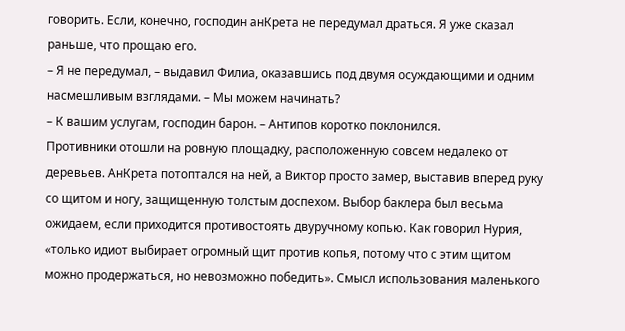говорить. Если, конечно, господин анКрета не передумал драться. Я уже сказал раньше, что прощаю его.
– Я не передумал, – выдавил Филиа, оказавшись под двумя осуждающими и одним насмешливым взглядами. – Мы можем начинать?
– К вашим услугам, господин барон. – Антипов коротко поклонился.
Противники отошли на ровную площадку, расположенную совсем недалеко от деревьев. АнКрета потоптался на ней, а Виктор просто замер, выставив вперед руку со щитом и ногу, защищенную толстым доспехом. Выбор баклера был весьма ожидаем, если приходится противостоять двуручному копью. Как говорил Нурия, «только идиот выбирает огромный щит против копья, потому что с этим щитом можно продержаться, но невозможно победить». Смысл использования маленького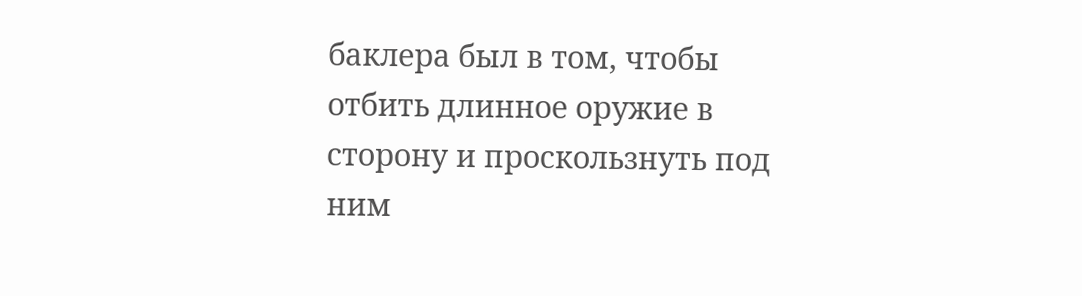баклера был в том, чтобы отбить длинное оружие в сторону и проскользнуть под ним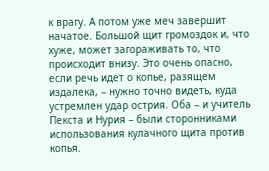к врагу. А потом уже меч завершит начатое. Большой щит громоздок и, что хуже, может загораживать то, что происходит внизу. Это очень опасно, если речь идет о копье, разящем издалека, – нужно точно видеть, куда устремлен удар острия. Оба – и учитель Пекста и Нурия – были сторонниками использования кулачного щита против копья.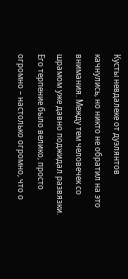Кусты невдалеке от дуэлянтов качнулись, но никто не обратил на это внимания. Между тем человечек со шрамом уже давно поджидал развязки. Его терпение было велико, просто огромно – настолько огромно, что о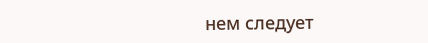нем следует